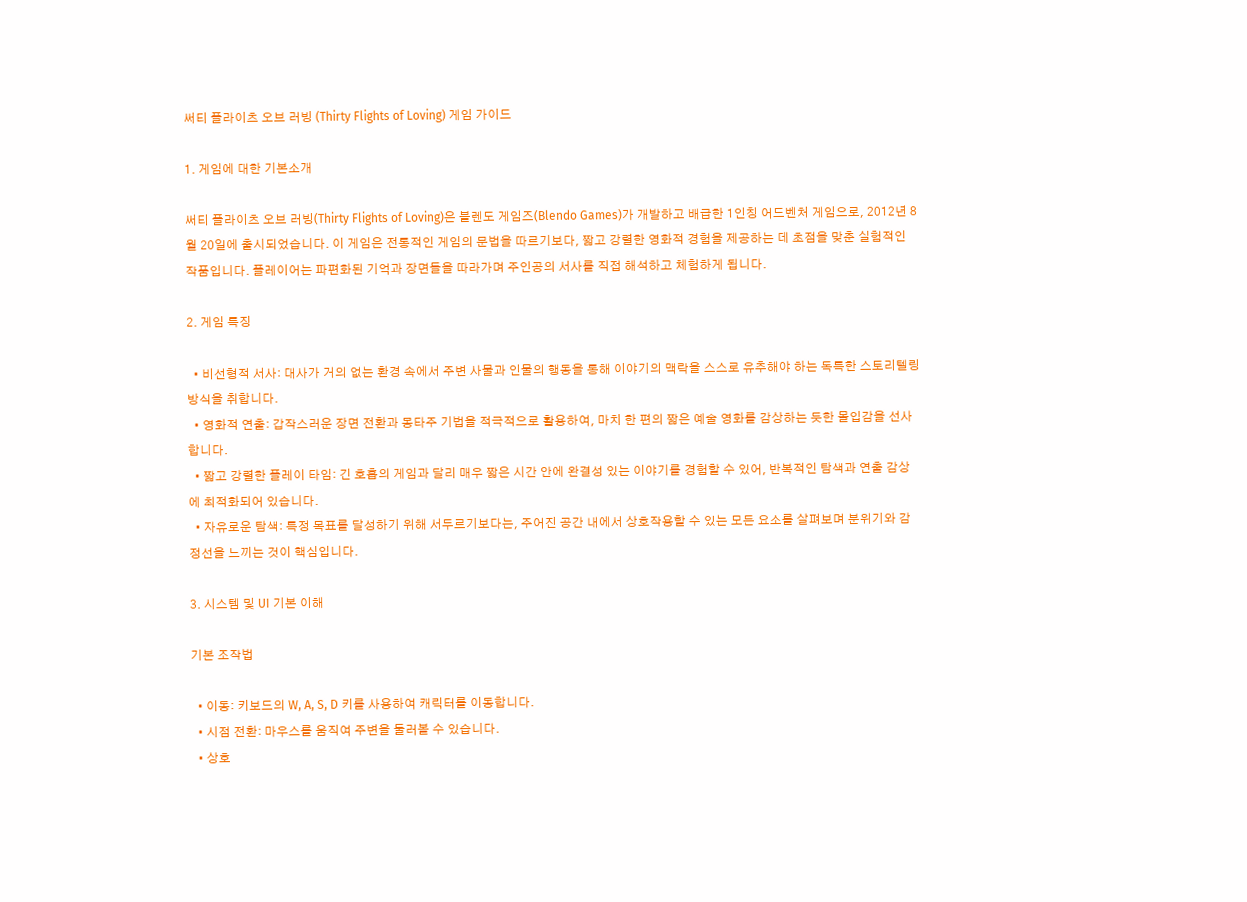써티 플라이츠 오브 러빙 (Thirty Flights of Loving) 게임 가이드

1. 게임에 대한 기본소개

써티 플라이츠 오브 러빙(Thirty Flights of Loving)은 블렌도 게임즈(Blendo Games)가 개발하고 배급한 1인칭 어드벤처 게임으로, 2012년 8월 20일에 출시되었습니다. 이 게임은 전통적인 게임의 문법을 따르기보다, 짧고 강렬한 영화적 경험을 제공하는 데 초점을 맞춘 실험적인 작품입니다. 플레이어는 파편화된 기억과 장면들을 따라가며 주인공의 서사를 직접 해석하고 체험하게 됩니다.

2. 게임 특징

  • 비선형적 서사: 대사가 거의 없는 환경 속에서 주변 사물과 인물의 행동을 통해 이야기의 맥락을 스스로 유추해야 하는 독특한 스토리텔링 방식을 취합니다.
  • 영화적 연출: 갑작스러운 장면 전환과 몽타주 기법을 적극적으로 활용하여, 마치 한 편의 짧은 예술 영화를 감상하는 듯한 몰입감을 선사합니다.
  • 짧고 강렬한 플레이 타임: 긴 호흡의 게임과 달리 매우 짧은 시간 안에 완결성 있는 이야기를 경험할 수 있어, 반복적인 탐색과 연출 감상에 최적화되어 있습니다.
  • 자유로운 탐색: 특정 목표를 달성하기 위해 서두르기보다는, 주어진 공간 내에서 상호작용할 수 있는 모든 요소를 살펴보며 분위기와 감정선을 느끼는 것이 핵심입니다.

3. 시스템 및 UI 기본 이해

기본 조작법

  • 이동: 키보드의 W, A, S, D 키를 사용하여 캐릭터를 이동합니다.
  • 시점 전환: 마우스를 움직여 주변을 둘러볼 수 있습니다.
  • 상호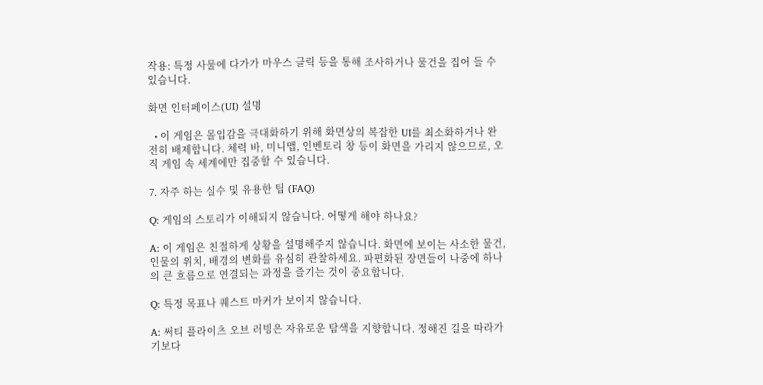작용: 특정 사물에 다가가 마우스 클릭 등을 통해 조사하거나 물건을 집어 들 수 있습니다.

화면 인터페이스(UI) 설명

  • 이 게임은 몰입감을 극대화하기 위해 화면상의 복잡한 UI를 최소화하거나 완전히 배제합니다. 체력 바, 미니맵, 인벤토리 창 등이 화면을 가리지 않으므로, 오직 게임 속 세계에만 집중할 수 있습니다.

7. 자주 하는 실수 및 유용한 팁 (FAQ)

Q: 게임의 스토리가 이해되지 않습니다. 어떻게 해야 하나요?

A: 이 게임은 친절하게 상황을 설명해주지 않습니다. 화면에 보이는 사소한 물건, 인물의 위치, 배경의 변화를 유심히 관찰하세요. 파편화된 장면들이 나중에 하나의 큰 흐름으로 연결되는 과정을 즐기는 것이 중요합니다.

Q: 특정 목표나 퀘스트 마커가 보이지 않습니다.

A: 써티 플라이츠 오브 러빙은 자유로운 탐색을 지향합니다. 정해진 길을 따라가기보다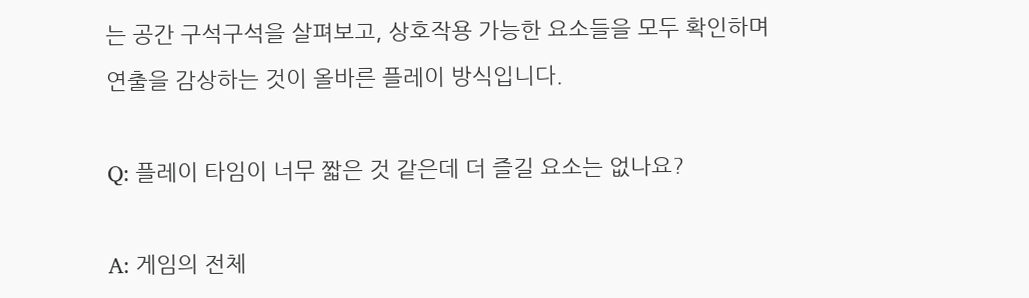는 공간 구석구석을 살펴보고, 상호작용 가능한 요소들을 모두 확인하며 연출을 감상하는 것이 올바른 플레이 방식입니다.

Q: 플레이 타임이 너무 짧은 것 같은데 더 즐길 요소는 없나요?

A: 게임의 전체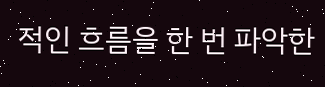적인 흐름을 한 번 파악한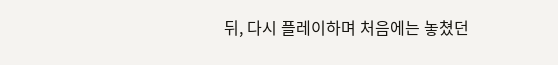뒤, 다시 플레이하며 처음에는 놓쳤던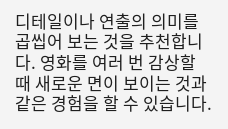디테일이나 연출의 의미를 곱씹어 보는 것을 추천합니다. 영화를 여러 번 감상할 때 새로운 면이 보이는 것과 같은 경험을 할 수 있습니다.